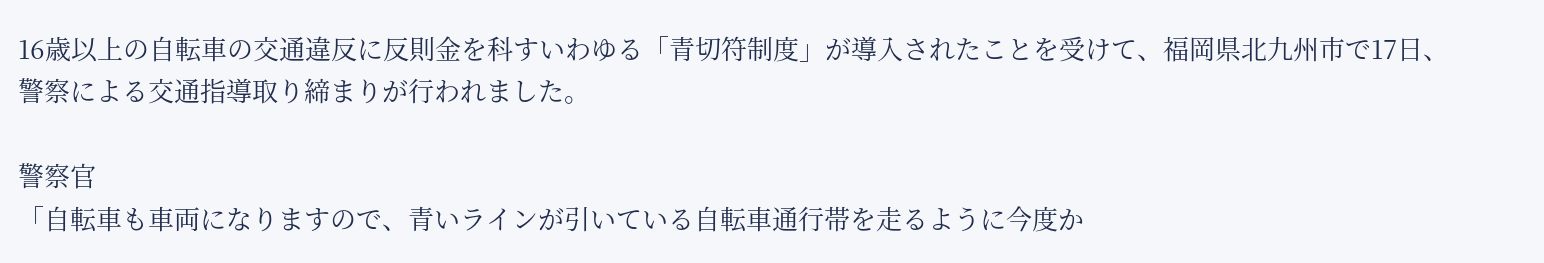16歳以上の自転車の交通違反に反則金を科すいわゆる「青切符制度」が導入されたことを受けて、福岡県北九州市で17日、警察による交通指導取り締まりが行われました。

警察官
「自転車も車両になりますので、青いラインが引いている自転車通行帯を走るように今度か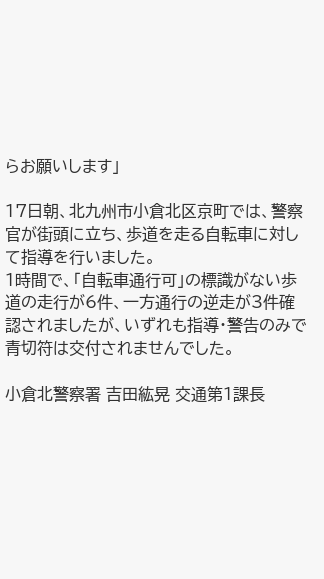らお願いします」

17日朝、北九州市小倉北区京町では、警察官が街頭に立ち、歩道を走る自転車に対して指導を行いました。
1時間で、「自転車通行可」の標識がない歩道の走行が6件、一方通行の逆走が3件確認されましたが、いずれも指導・警告のみで青切符は交付されませんでした。

小倉北警察署 吉田紘晃 交通第1課長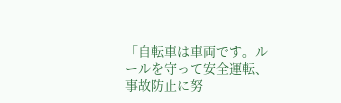「自転車は車両です。ルールを守って安全運転、事故防止に努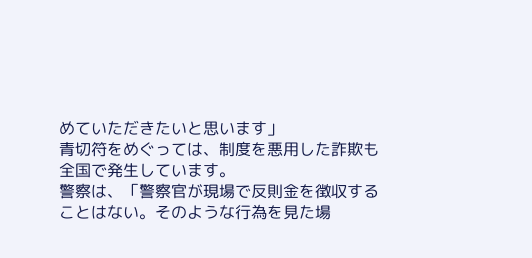めていただきたいと思います」
青切符をめぐっては、制度を悪用した詐欺も全国で発生しています。
警察は、「警察官が現場で反則金を徴収することはない。そのような行為を見た場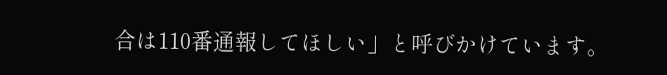合は110番通報してほしい」と呼びかけています。